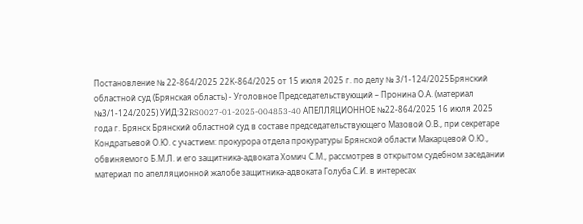Постановление № 22-864/2025 22К-864/2025 от 15 июля 2025 г. по делу № 3/1-124/2025Брянский областной суд (Брянская область) - Уголовное Председательствующий – Пронина О.А. (материал №3/1-124/2025) УИД:32RS0027-01-2025-004853-40 АПЕЛЛЯЦИОННОЕ №22-864/2025 16 июля 2025 года г. Брянск Брянский областной суд в составе председательствующего Мазовой О.В., при секретаре Кондратьевой О.Ю. с участием: прокурора отдела прокуратуры Брянской области Макарцевой О.Ю., обвиняемого Б.М.Л. и его защитника-адвоката Хомич С.М., рассмотрев в открытом судебном заседании материал по апелляционной жалобе защитника-адвоката Голуба С.И. в интересах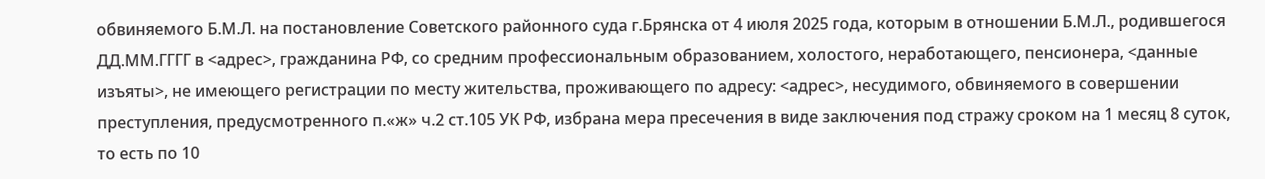обвиняемого Б.М.Л. на постановление Советского районного суда г.Брянска от 4 июля 2025 года, которым в отношении Б.М.Л., родившегося ДД.ММ.ГГГГ в <адрес>, гражданина РФ, со средним профессиональным образованием, холостого, неработающего, пенсионера, <данные изъяты>, не имеющего регистрации по месту жительства, проживающего по адресу: <адрес>, несудимого, обвиняемого в совершении преступления, предусмотренного п.«ж» ч.2 ст.105 УК РФ, избрана мера пресечения в виде заключения под стражу сроком на 1 месяц 8 суток, то есть по 10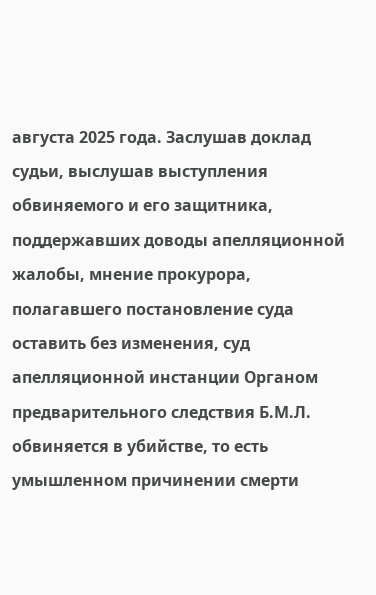августа 2025 года. Заслушав доклад судьи, выслушав выступления обвиняемого и его защитника, поддержавших доводы апелляционной жалобы, мнение прокурора, полагавшего постановление суда оставить без изменения, суд апелляционной инстанции Органом предварительного следствия Б.М.Л. обвиняется в убийстве, то есть умышленном причинении смерти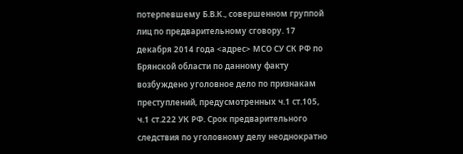потерпевшему Б.В.К., совершенном группой лиц по предварительному сговору. 17 декабря 2014 года <адрес> МСО СУ СК РФ по Брянской области по данному факту возбуждено уголовное дело по признакам преступлений, предусмотренных ч.1 ст.105, ч.1 ст.222 УК РФ. Срок предварительного следствия по уголовному делу неоднократно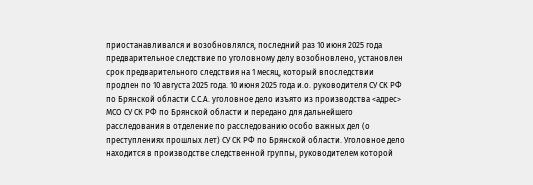приостанавливался и возобновлялся, последний раз 10 июня 2025 года предварительное следствие по уголовному делу возобновлено, установлен срок предварительного следствия на 1 месяц, который впоследствии продлен по 10 августа 2025 года. 10 июня 2025 года и.о. руководителя СУ СК РФ по Брянской области С.С.А. уголовное дело изъято из производства <адрес> МСО СУ СК РФ по Брянской области и передано для дальнейшего расследования в отделение по расследованию особо важных дел (о преступлениях прошлых лет) СУ СК РФ по Брянской области. Уголовное дело находится в производстве следственной группы, руководителем которой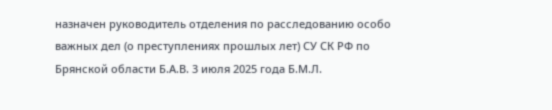назначен руководитель отделения по расследованию особо важных дел (о преступлениях прошлых лет) СУ СК РФ по Брянской области Б.А.В. 3 июля 2025 года Б.М.Л.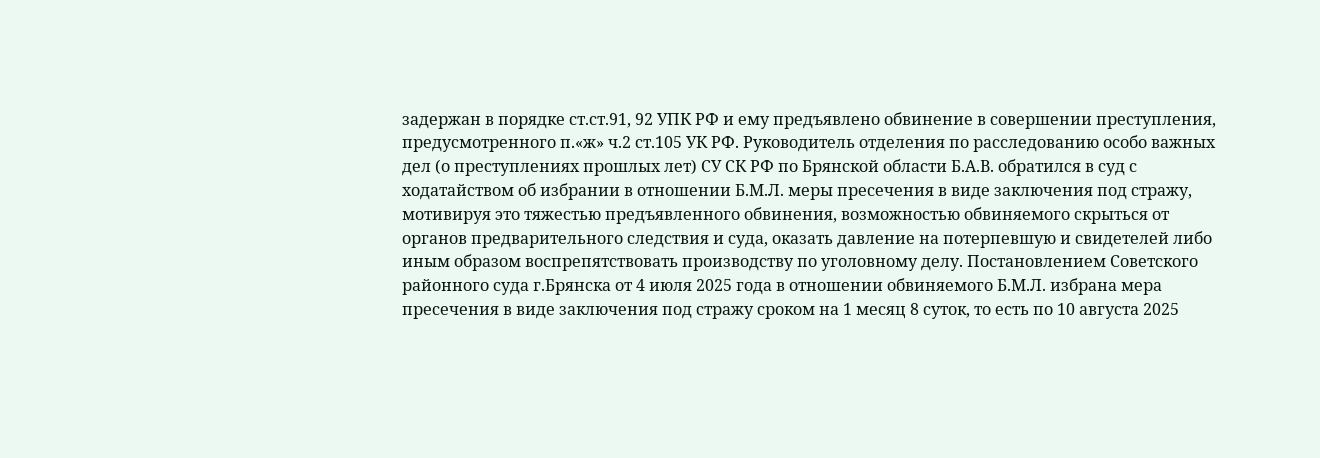задержан в порядке ст.ст.91, 92 УПК РФ и ему предъявлено обвинение в совершении преступления, предусмотренного п.«ж» ч.2 ст.105 УК РФ. Руководитель отделения по расследованию особо важных дел (о преступлениях прошлых лет) СУ СК РФ по Брянской области Б.А.В. обратился в суд с ходатайством об избрании в отношении Б.М.Л. меры пресечения в виде заключения под стражу, мотивируя это тяжестью предъявленного обвинения, возможностью обвиняемого скрыться от органов предварительного следствия и суда, оказать давление на потерпевшую и свидетелей либо иным образом воспрепятствовать производству по уголовному делу. Постановлением Советского районного суда г.Брянска от 4 июля 2025 года в отношении обвиняемого Б.М.Л. избрана мера пресечения в виде заключения под стражу сроком на 1 месяц 8 суток, то есть по 10 августа 2025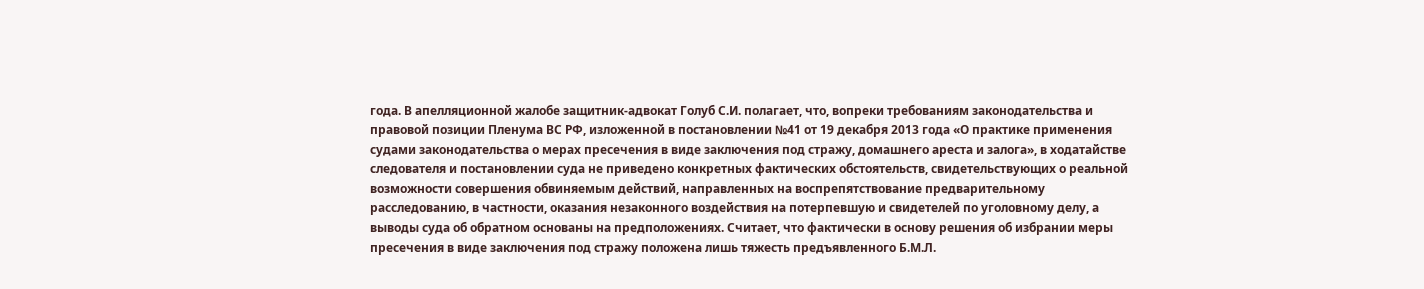года. В апелляционной жалобе защитник-адвокат Голуб С.И. полагает, что, вопреки требованиям законодательства и правовой позиции Пленума ВС РФ, изложенной в постановлении №41 от 19 декабря 2013 года «О практике применения судами законодательства о мерах пресечения в виде заключения под стражу, домашнего ареста и залога», в ходатайстве следователя и постановлении суда не приведено конкретных фактических обстоятельств, свидетельствующих о реальной возможности совершения обвиняемым действий, направленных на воспрепятствование предварительному расследованию, в частности, оказания незаконного воздействия на потерпевшую и свидетелей по уголовному делу, а выводы суда об обратном основаны на предположениях. Считает, что фактически в основу решения об избрании меры пресечения в виде заключения под стражу положена лишь тяжесть предъявленного Б.М.Л.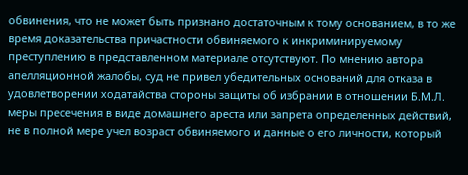обвинения, что не может быть признано достаточным к тому основанием, в то же время доказательства причастности обвиняемого к инкриминируемому преступлению в представленном материале отсутствуют. По мнению автора апелляционной жалобы, суд не привел убедительных оснований для отказа в удовлетворении ходатайства стороны защиты об избрании в отношении Б.М.Л. меры пресечения в виде домашнего ареста или запрета определенных действий, не в полной мере учел возраст обвиняемого и данные о его личности, который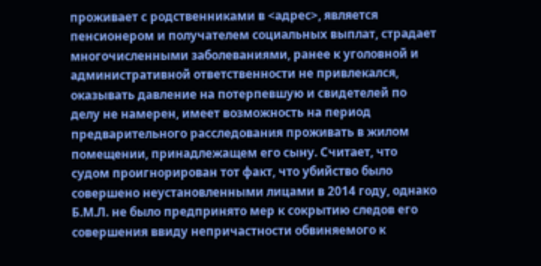проживает с родственниками в <адрес>, является пенсионером и получателем социальных выплат, страдает многочисленными заболеваниями, ранее к уголовной и административной ответственности не привлекался, оказывать давление на потерпевшую и свидетелей по делу не намерен, имеет возможность на период предварительного расследования проживать в жилом помещении, принадлежащем его сыну. Считает, что судом проигнорирован тот факт, что убийство было совершено неустановленными лицами в 2014 году, однако Б.М.Л. не было предпринято мер к сокрытию следов его совершения ввиду непричастности обвиняемого к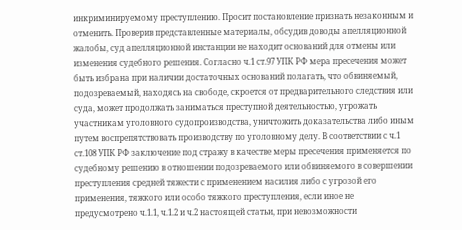инкриминируемому преступлению. Просит постановление признать незаконным и отменить. Проверив представленные материалы, обсудив доводы апелляционной жалобы, суд апелляционной инстанции не находит оснований для отмены или изменения судебного решения. Согласно ч.1 ст.97 УПК РФ мера пресечения может быть избрана при наличии достаточных оснований полагать, что обвиняемый, подозреваемый, находясь на свободе, скроется от предварительного следствия или суда, может продолжать заниматься преступной деятельностью, угрожать участникам уголовного судопроизводства, уничтожить доказательства либо иным путем воспрепятствовать производству по уголовному делу. В соответствии с ч.1 ст.108 УПК РФ заключение под стражу в качестве меры пресечения применяется по судебному решению в отношении подозреваемого или обвиняемого в совершении преступления средней тяжести с применением насилия либо с угрозой его применения, тяжкого или особо тяжкого преступления, если иное не предусмотрено ч.1.1, ч.1.2 и ч.2 настоящей статьи, при невозможности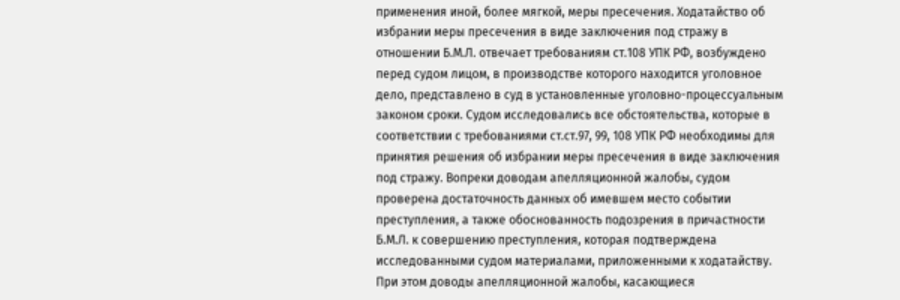применения иной, более мягкой, меры пресечения. Ходатайство об избрании меры пресечения в виде заключения под стражу в отношении Б.М.Л. отвечает требованиям ст.108 УПК РФ, возбуждено перед судом лицом, в производстве которого находится уголовное дело, представлено в суд в установленные уголовно-процессуальным законом сроки. Судом исследовались все обстоятельства, которые в соответствии с требованиями ст.ст.97, 99, 108 УПК РФ необходимы для принятия решения об избрании меры пресечения в виде заключения под стражу. Вопреки доводам апелляционной жалобы, судом проверена достаточность данных об имевшем место событии преступления, а также обоснованность подозрения в причастности Б.М.Л. к совершению преступления, которая подтверждена исследованными судом материалами, приложенными к ходатайству. При этом доводы апелляционной жалобы, касающиеся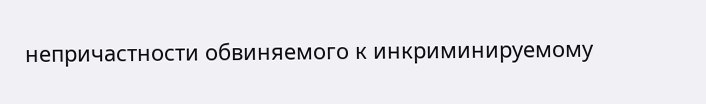непричастности обвиняемого к инкриминируемому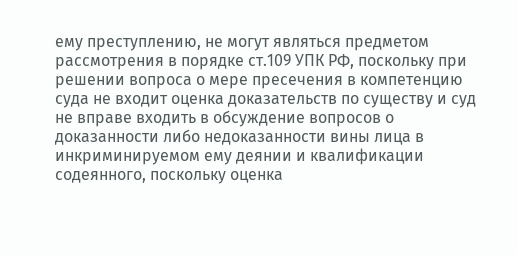ему преступлению, не могут являться предметом рассмотрения в порядке ст.109 УПК РФ, поскольку при решении вопроса о мере пресечения в компетенцию суда не входит оценка доказательств по существу и суд не вправе входить в обсуждение вопросов о доказанности либо недоказанности вины лица в инкриминируемом ему деянии и квалификации содеянного, поскольку оценка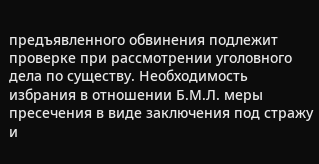предъявленного обвинения подлежит проверке при рассмотрении уголовного дела по существу. Необходимость избрания в отношении Б.М.Л. меры пресечения в виде заключения под стражу и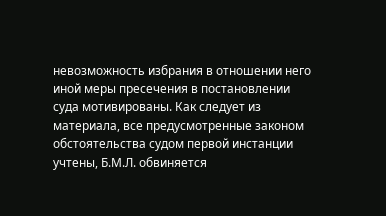невозможность избрания в отношении него иной меры пресечения в постановлении суда мотивированы. Как следует из материала, все предусмотренные законом обстоятельства судом первой инстанции учтены, Б.М.Л. обвиняется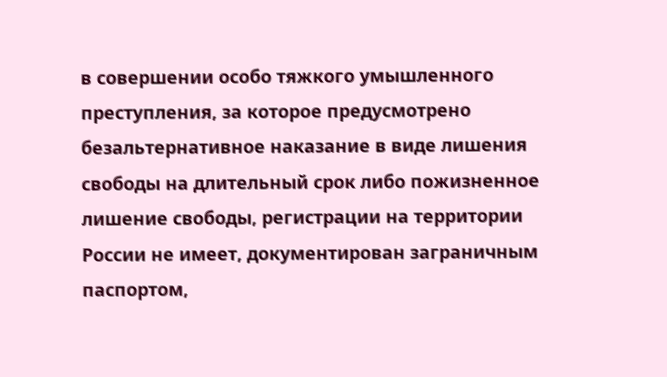в совершении особо тяжкого умышленного преступления, за которое предусмотрено безальтернативное наказание в виде лишения свободы на длительный срок либо пожизненное лишение свободы, регистрации на территории России не имеет, документирован заграничным паспортом,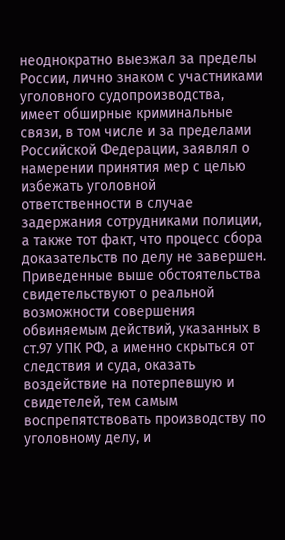неоднократно выезжал за пределы России, лично знаком с участниками уголовного судопроизводства, имеет обширные криминальные связи, в том числе и за пределами Российской Федерации, заявлял о намерении принятия мер с целью избежать уголовной ответственности в случае задержания сотрудниками полиции, а также тот факт, что процесс сбора доказательств по делу не завершен. Приведенные выше обстоятельства свидетельствуют о реальной возможности совершения обвиняемым действий, указанных в ст.97 УПК РФ, а именно скрыться от следствия и суда, оказать воздействие на потерпевшую и свидетелей, тем самым воспрепятствовать производству по уголовному делу, и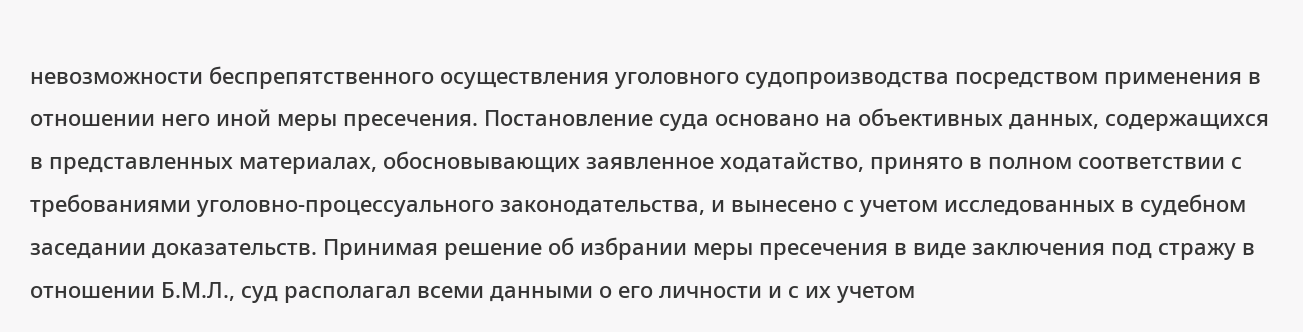невозможности беспрепятственного осуществления уголовного судопроизводства посредством применения в отношении него иной меры пресечения. Постановление суда основано на объективных данных, содержащихся в представленных материалах, обосновывающих заявленное ходатайство, принято в полном соответствии с требованиями уголовно-процессуального законодательства, и вынесено с учетом исследованных в судебном заседании доказательств. Принимая решение об избрании меры пресечения в виде заключения под стражу в отношении Б.М.Л., суд располагал всеми данными о его личности и с их учетом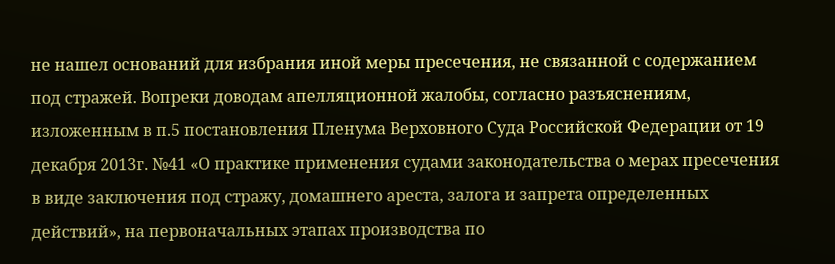не нашел оснований для избрания иной меры пресечения, не связанной с содержанием под стражей. Вопреки доводам апелляционной жалобы, согласно разъяснениям, изложенным в п.5 постановления Пленума Верховного Суда Российской Федерации от 19 декабря 2013г. №41 «О практике применения судами законодательства о мерах пресечения в виде заключения под стражу, домашнего ареста, залога и запрета определенных действий», на первоначальных этапах производства по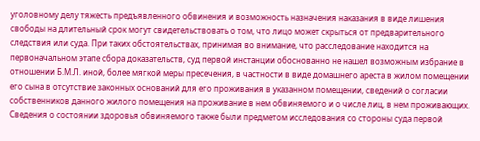уголовному делу тяжесть предъявленного обвинения и возможность назначения наказания в виде лишения свободы на длительный срок могут свидетельствовать о том, что лицо может скрыться от предварительного следствия или суда. При таких обстоятельствах, принимая во внимание, что расследование находится на первоначальном этапе сбора доказательств, суд первой инстанции обоснованно не нашел возможным избрание в отношении Б.М.Л. иной, более мягкой меры пресечения, в частности в виде домашнего ареста в жилом помещении его сына в отсутствие законных оснований для его проживания в указанном помещении, сведений о согласии собственников данного жилого помещения на проживание в нем обвиняемого и о числе лиц, в нем проживающих. Сведения о состоянии здоровья обвиняемого также были предметом исследования со стороны суда первой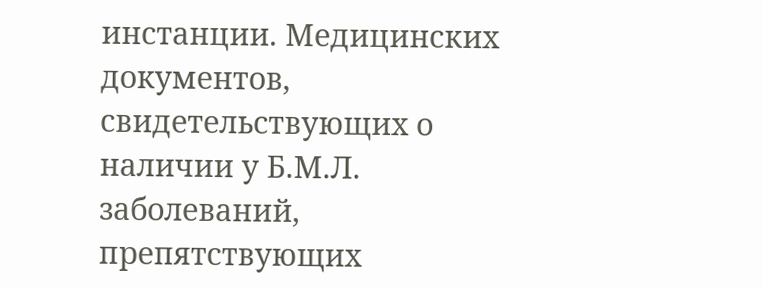инстанции. Медицинских документов, свидетельствующих о наличии у Б.М.Л. заболеваний, препятствующих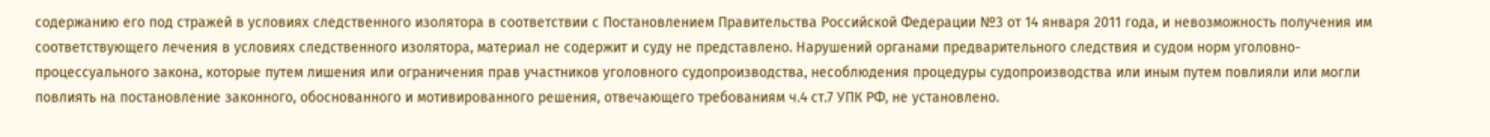содержанию его под стражей в условиях следственного изолятора в соответствии с Постановлением Правительства Российской Федерации №3 от 14 января 2011 года, и невозможность получения им соответствующего лечения в условиях следственного изолятора, материал не содержит и суду не представлено. Нарушений органами предварительного следствия и судом норм уголовно-процессуального закона, которые путем лишения или ограничения прав участников уголовного судопроизводства, несоблюдения процедуры судопроизводства или иным путем повлияли или могли повлиять на постановление законного, обоснованного и мотивированного решения, отвечающего требованиям ч.4 ст.7 УПК РФ, не установлено.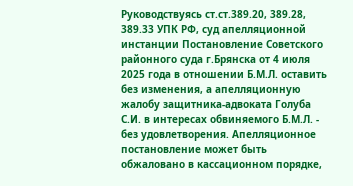Руководствуясь ст.ст.389.20, 389.28, 389.33 УПК РФ, суд апелляционной инстанции Постановление Советского районного суда г.Брянска от 4 июля 2025 года в отношении Б.М.Л. оставить без изменения, а апелляционную жалобу защитника-адвоката Голуба С.И. в интересах обвиняемого Б.М.Л. - без удовлетворения. Апелляционное постановление может быть обжаловано в кассационном порядке,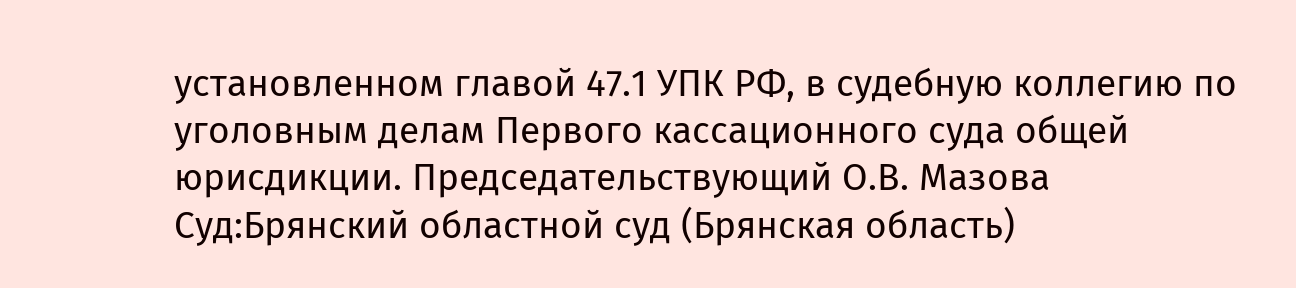установленном главой 47.1 УПК РФ, в судебную коллегию по уголовным делам Первого кассационного суда общей юрисдикции. Председательствующий О.В. Мазова Суд:Брянский областной суд (Брянская область)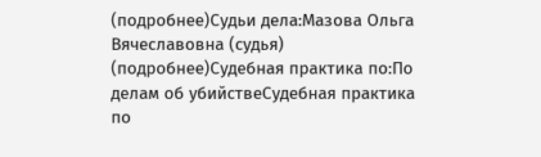(подробнее)Судьи дела:Мазова Ольга Вячеславовна (судья) (подробнее)Судебная практика по:По делам об убийствеСудебная практика по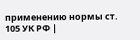применению нормы ст. 105 УК РФ |